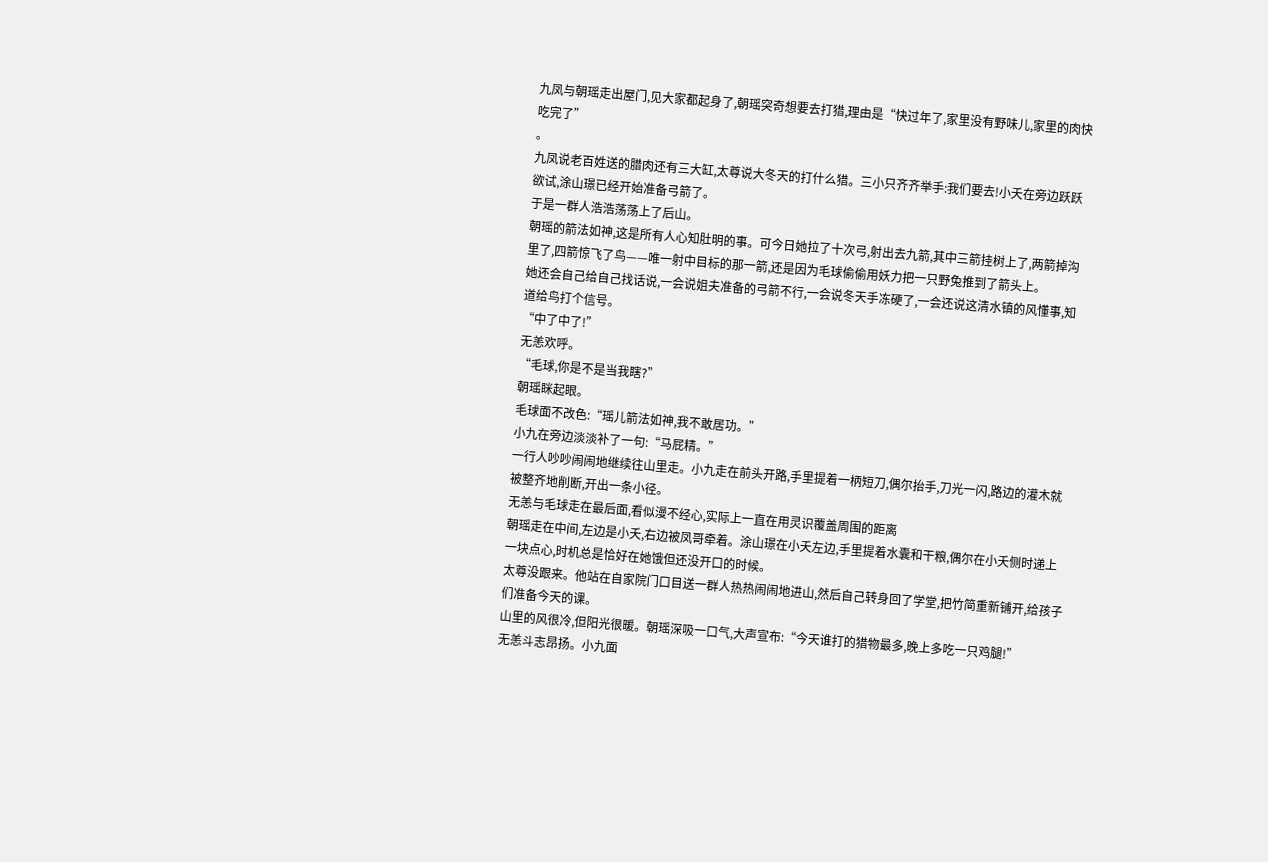九凤与朝瑶走出屋门,见大家都起身了,朝瑶突奇想要去打猎,理由是“快过年了,家里没有野味儿,家里的肉快吃完了”
。
九凤说老百姓送的腊肉还有三大缸,太尊说大冬天的打什么猎。三小只齐齐举手:我们要去!小夭在旁边跃跃欲试,涂山璟已经开始准备弓箭了。
于是一群人浩浩荡荡上了后山。
朝瑶的箭法如神,这是所有人心知肚明的事。可今日她拉了十次弓,射出去九箭,其中三箭挂树上了,两箭掉沟里了,四箭惊飞了鸟——唯一射中目标的那一箭,还是因为毛球偷偷用妖力把一只野兔推到了箭头上。
她还会自己给自己找话说,一会说姐夫准备的弓箭不行,一会说冬天手冻硬了,一会还说这清水镇的风懂事,知道给鸟打个信号。
“中了中了!”
无恙欢呼。
“毛球,你是不是当我瞎?”
朝瑶眯起眼。
毛球面不改色:“瑶儿箭法如神,我不敢居功。”
小九在旁边淡淡补了一句:“马屁精。”
一行人吵吵闹闹地继续往山里走。小九走在前头开路,手里提着一柄短刀,偶尔抬手,刀光一闪,路边的灌木就被整齐地削断,开出一条小径。
无恙与毛球走在最后面,看似漫不经心,实际上一直在用灵识覆盖周围的距离
朝瑶走在中间,左边是小夭,右边被凤哥牵着。涂山璟在小夭左边,手里提着水囊和干粮,偶尔在小夭侧时递上一块点心,时机总是恰好在她饿但还没开口的时候。
太尊没跟来。他站在自家院门口目送一群人热热闹闹地进山,然后自己转身回了学堂,把竹简重新铺开,给孩子们准备今天的课。
山里的风很冷,但阳光很暖。朝瑶深吸一口气,大声宣布:“今天谁打的猎物最多,晚上多吃一只鸡腿!”
无恙斗志昂扬。小九面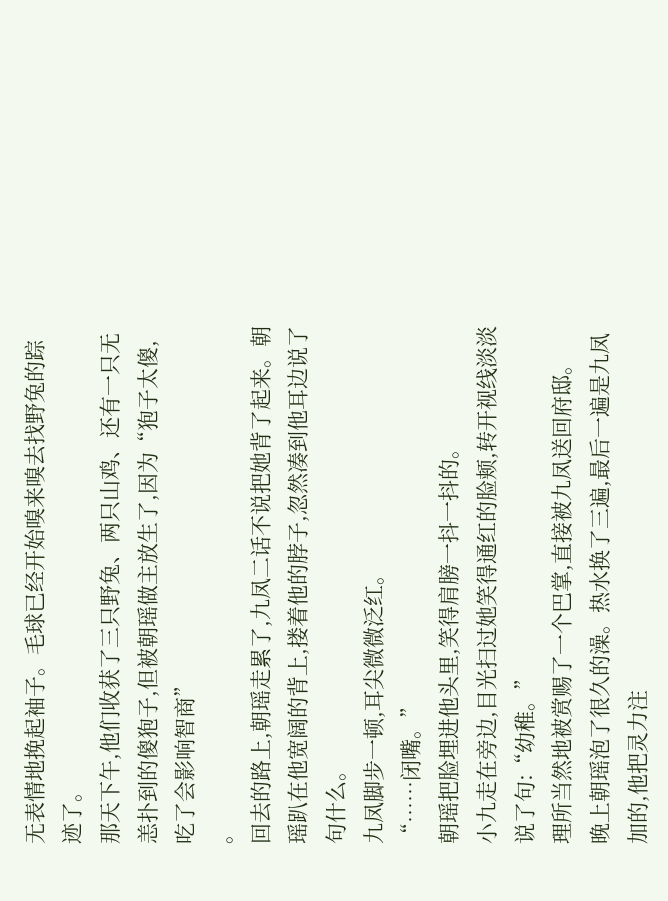无表情地挽起袖子。毛球已经开始嗅来嗅去找野兔的踪迹了。
那天下午,他们收获了三只野兔、两只山鸡、还有一只无恙扑到的傻狍子,但被朝瑶做主放生了,因为“狍子太傻,吃了会影响智商”
。
回去的路上,朝瑶走累了,九凤二话不说把她背了起来。朝瑶趴在他宽阔的背上,搂着他的脖子,忽然凑到他耳边说了句什么。
九凤脚步一顿,耳尖微微泛红。
“……闭嘴。”
朝瑶把脸埋进他头里,笑得肩膀一抖一抖的。
小九走在旁边,目光扫过她笑得通红的脸颊,转开视线淡淡说了句:“幼稚。”
理所当然地被赏赐了一个巴掌,直接被九凤送回府邸。
晚上朝瑶泡了很久的澡。热水换了三遍,最后一遍是九凤加的,他把灵力注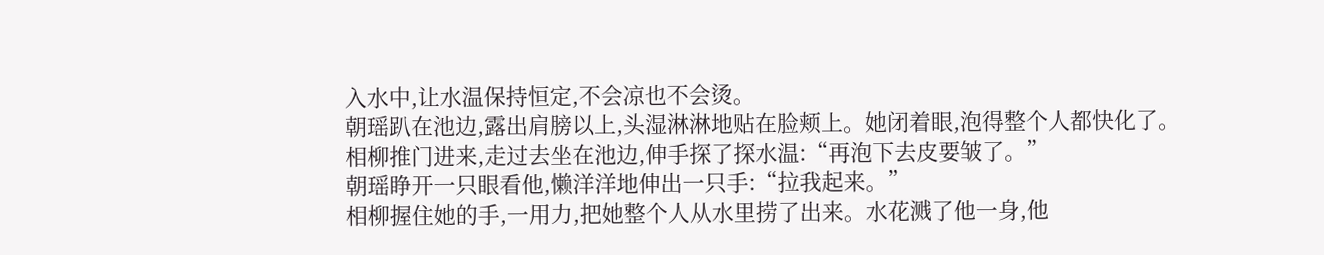入水中,让水温保持恒定,不会凉也不会烫。
朝瑶趴在池边,露出肩膀以上,头湿淋淋地贴在脸颊上。她闭着眼,泡得整个人都快化了。
相柳推门进来,走过去坐在池边,伸手探了探水温:“再泡下去皮要皱了。”
朝瑶睁开一只眼看他,懒洋洋地伸出一只手:“拉我起来。”
相柳握住她的手,一用力,把她整个人从水里捞了出来。水花溅了他一身,他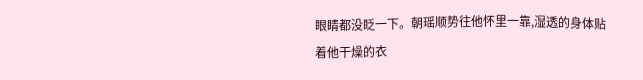眼睛都没眨一下。朝瑶顺势往他怀里一靠,湿透的身体贴着他干燥的衣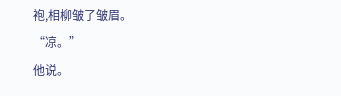袍,相柳皱了皱眉。
“凉。”
他说。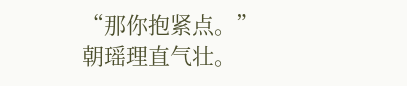“那你抱紧点。”
朝瑶理直气壮。